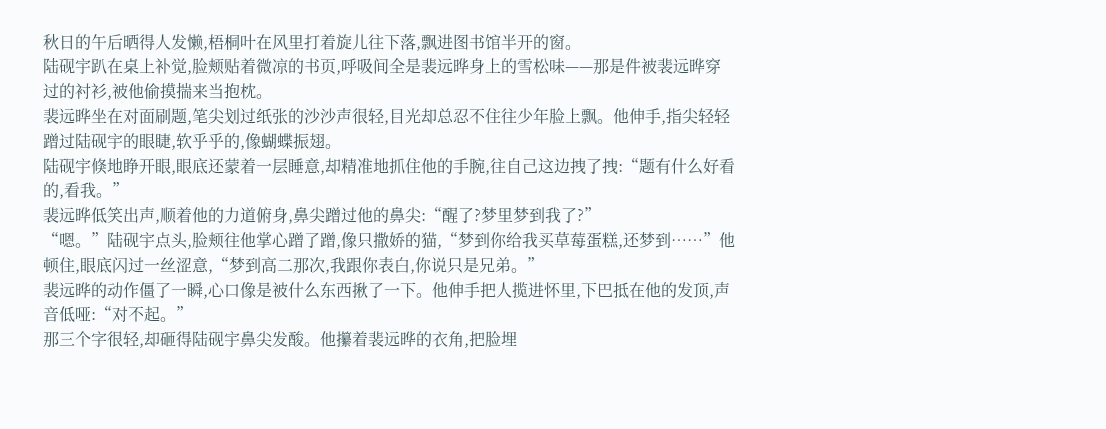秋日的午后晒得人发懒,梧桐叶在风里打着旋儿往下落,飘进图书馆半开的窗。
陆砚宇趴在桌上补觉,脸颊贴着微凉的书页,呼吸间全是裴远晔身上的雪松味——那是件被裴远晔穿过的衬衫,被他偷摸揣来当抱枕。
裴远晔坐在对面刷题,笔尖划过纸张的沙沙声很轻,目光却总忍不住往少年脸上飘。他伸手,指尖轻轻蹭过陆砚宇的眼睫,软乎乎的,像蝴蝶振翅。
陆砚宇倏地睁开眼,眼底还蒙着一层睡意,却精准地抓住他的手腕,往自己这边拽了拽:“题有什么好看的,看我。”
裴远晔低笑出声,顺着他的力道俯身,鼻尖蹭过他的鼻尖:“醒了?梦里梦到我了?”
“嗯。”陆砚宇点头,脸颊往他掌心蹭了蹭,像只撒娇的猫,“梦到你给我买草莓蛋糕,还梦到……”他顿住,眼底闪过一丝涩意,“梦到高二那次,我跟你表白,你说只是兄弟。”
裴远晔的动作僵了一瞬,心口像是被什么东西揪了一下。他伸手把人揽进怀里,下巴抵在他的发顶,声音低哑:“对不起。”
那三个字很轻,却砸得陆砚宇鼻尖发酸。他攥着裴远晔的衣角,把脸埋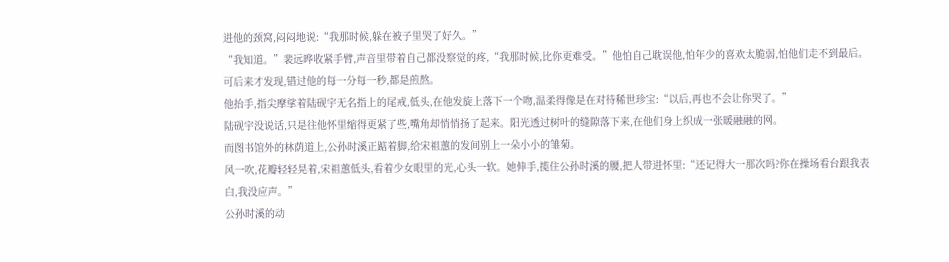进他的颈窝,闷闷地说:“我那时候,躲在被子里哭了好久。”
“我知道。”裴远晔收紧手臂,声音里带着自己都没察觉的疼,“我那时候,比你更难受。”他怕自己耽误他,怕年少的喜欢太脆弱,怕他们走不到最后。可后来才发现,错过他的每一分每一秒,都是煎熬。
他抬手,指尖摩挲着陆砚宇无名指上的尾戒,低头,在他发旋上落下一个吻,温柔得像是在对待稀世珍宝:“以后,再也不会让你哭了。”
陆砚宇没说话,只是往他怀里缩得更紧了些,嘴角却悄悄扬了起来。阳光透过树叶的缝隙落下来,在他们身上织成一张暖融融的网。
而图书馆外的林荫道上,公孙时溪正踮着脚,给宋祖蕙的发间别上一朵小小的雏菊。
风一吹,花瓣轻轻晃着,宋祖蕙低头,看着少女眼里的光,心头一软。她伸手,揽住公孙时溪的腰,把人带进怀里:“还记得大一那次吗?你在操场看台跟我表白,我没应声。”
公孙时溪的动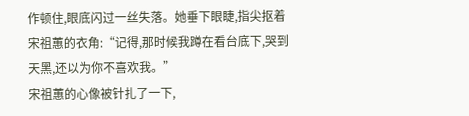作顿住,眼底闪过一丝失落。她垂下眼睫,指尖抠着宋祖蕙的衣角:“记得,那时候我蹲在看台底下,哭到天黑,还以为你不喜欢我。”
宋祖蕙的心像被针扎了一下,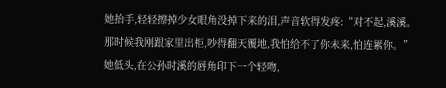她抬手,轻轻擦掉少女眼角没掉下来的泪,声音软得发疼:“对不起,溪溪。那时候我刚跟家里出柜,吵得翻天覆地,我怕给不了你未来,怕连累你。”
她低头,在公孙时溪的唇角印下一个轻吻,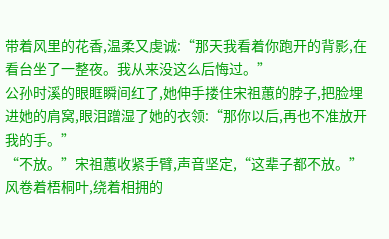带着风里的花香,温柔又虔诚:“那天我看着你跑开的背影,在看台坐了一整夜。我从来没这么后悔过。”
公孙时溪的眼眶瞬间红了,她伸手搂住宋祖蕙的脖子,把脸埋进她的肩窝,眼泪蹭湿了她的衣领:“那你以后,再也不准放开我的手。”
“不放。”宋祖蕙收紧手臂,声音坚定,“这辈子都不放。”
风卷着梧桐叶,绕着相拥的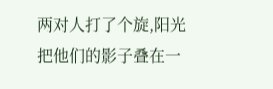两对人打了个旋,阳光把他们的影子叠在一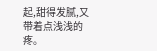起,甜得发腻,又带着点浅浅的疼。